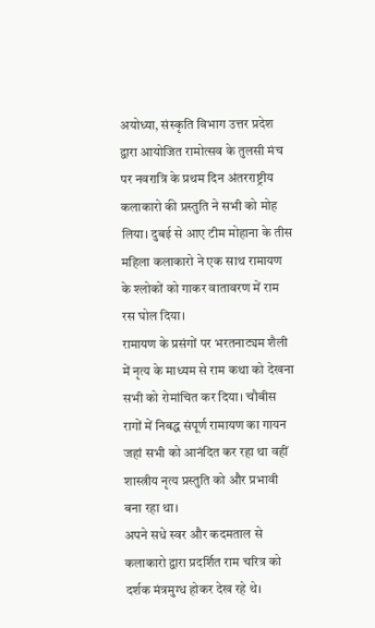अयोध्या, संस्कृति विभाग उत्तर प्रदेश द्वारा आयोजित रामोत्सव के तुलसी मंच पर नवरात्रि के प्रथम दिन अंतरराष्ट्रीय कलाकारो की प्रस्तुति ने सभी को मोह लिया। दुबई से आए टीम मोहाना के तीस महिला कलाकारो ने एक साथ रामायण के श्लोकों को गाकर वातावरण में राम रस घोल दिया।
रामायण के प्रसंगों पर भरतनाट्यम शैली में नृत्य के माध्यम से राम कथा को देखना सभी को रोमांचित कर दिया। चौबीस रागों में निबद्ध संपूर्ण रामायण का गायन जहां सभी को आनंदित कर रहा था वहीं शास्त्रीय नृत्य प्रस्तुति को और प्रभावी बना रहा था।
अपने सधे स्वर और कदमताल से कलाकारो द्वारा प्रदर्शित राम चरित्र को दर्शक मंत्रमुग्ध होकर देख रहे थे।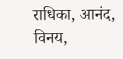राधिका, आनंद, विनय,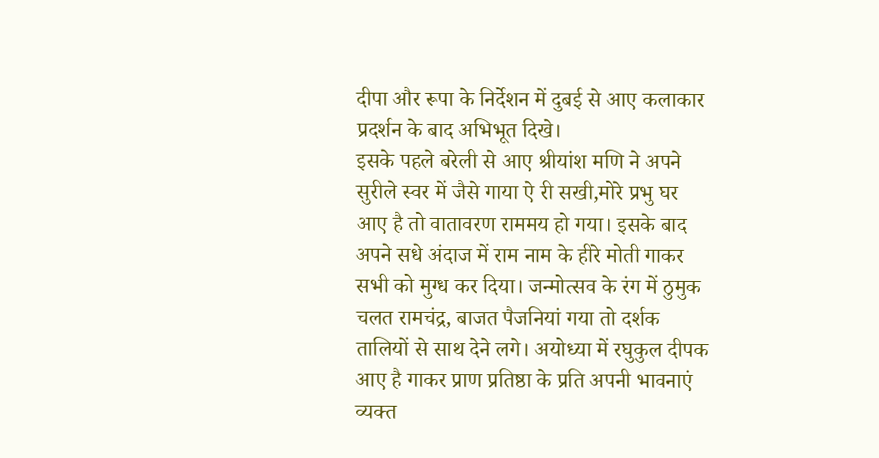दीपा और रूपा के निर्देशन में दुबई से आए कलाकार प्रदर्शन के बाद अभिभूत दिखे।
इसके पहले बरेली से आए श्रीयांश मणि ने अपने सुरीले स्वर में जैसे गाया ऐ री सखी,मोरे प्रभु घर आए है तो वातावरण राममय हो गया। इसके बाद अपने सधे अंदाज में राम नाम के हीरे मोती गाकर सभी को मुग्ध कर दिया। जन्मोत्सव के रंग में ठुमुक चलत रामचंद्र, बाजत पैजनियां गया तो दर्शक तालियों से साथ देने लगे। अयोध्या में रघुकुल दीपक आए है गाकर प्राण प्रतिष्ठा के प्रति अपनी भावनाएं व्यक्त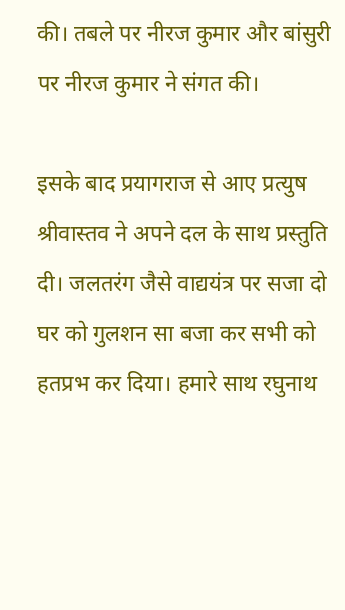की। तबले पर नीरज कुमार और बांसुरी पर नीरज कुमार ने संगत की।

इसके बाद प्रयागराज से आए प्रत्युष श्रीवास्तव ने अपने दल के साथ प्रस्तुति दी। जलतरंग जैसे वाद्ययंत्र पर सजा दो घर को गुलशन सा बजा कर सभी को हतप्रभ कर दिया। हमारे साथ रघुनाथ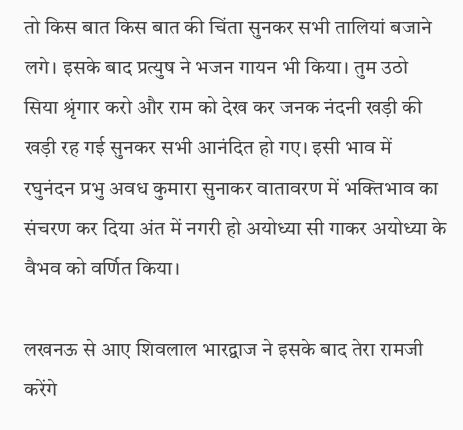तो किस बात किस बात की चिंता सुनकर सभी तालियां बजाने लगे। इसके बाद प्रत्युष ने भजन गायन भी किया। तुम उठो सिया श्रृंगार करो और राम को देख कर जनक नंदनी खड़ी की खड़ी रह गई सुनकर सभी आनंदित हो गए। इसी भाव में रघुनंदन प्रभु अवध कुमारा सुनाकर वातावरण में भक्तिभाव का संचरण कर दिया अंत में नगरी हो अयोध्या सी गाकर अयोध्या के वैभव को वर्णित किया।

लखनऊ से आए शिवलाल भारद्वाज ने इसके बाद तेरा रामजी करेंगे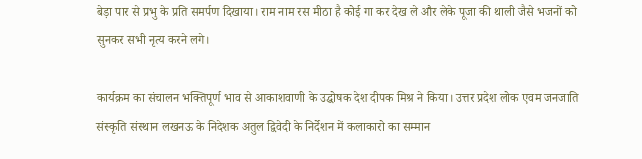बेड़ा पार से प्रभु के प्रति समर्पण दिखाया। राम नाम रस मीठा है कोई गा कर देख ले और लेके पूजा की थाली जैसे भजनों को सुनकर सभी नृत्य करने लगे।

कार्यक्रम का संचालन भक्तिपूर्ण भाव से आकाशवाणी के उद्घोषक देश दीपक मिश्र ने किया। उत्तर प्रदेश लोक एवम जनजाति संस्कृति संस्थान लखनऊ के निदेशक अतुल द्विवेदी के निर्देशन में कलाकारो का सम्मान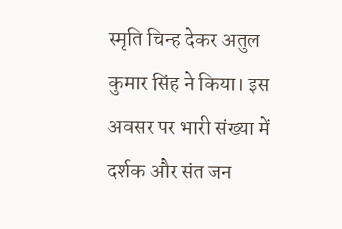स्मृति चिन्ह देकर अतुल कुमार सिंह ने किया। इस अवसर पर भारी संख्या में दर्शक और संत जन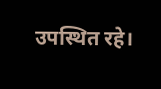उपस्थित रहे।